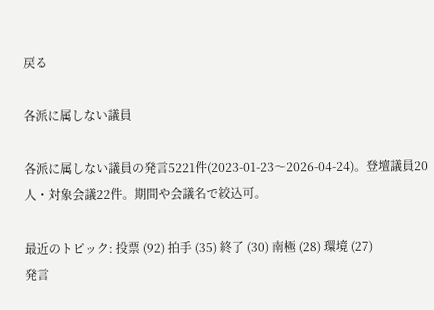戻る

各派に属しない議員

各派に属しない議員の発言5221件(2023-01-23〜2026-04-24)。登壇議員20人・対象会議22件。期間や会議名で絞込可。

最近のトピック: 投票 (92) 拍手 (35) 終了 (30) 南極 (28) 環境 (27)
発言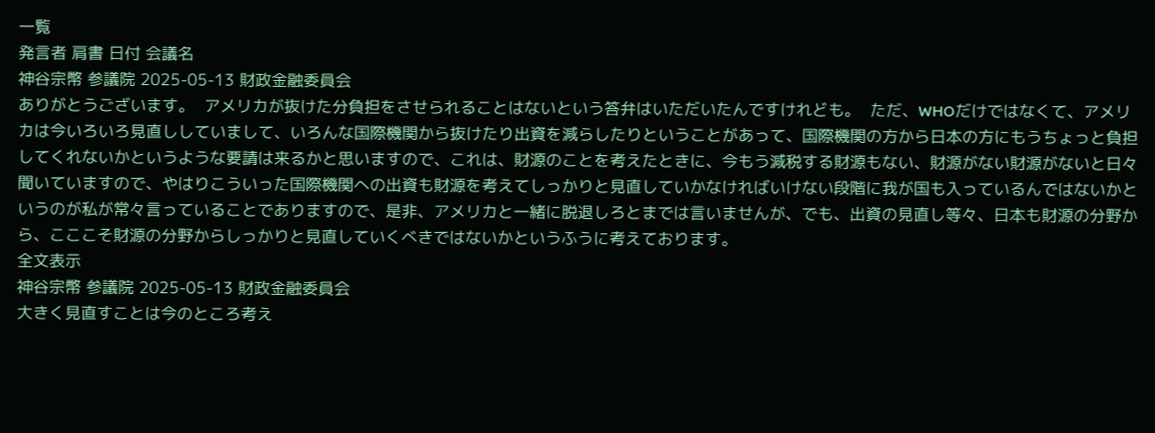一覧
発言者 肩書 日付 会議名
神谷宗幣 参議院 2025-05-13 財政金融委員会
ありがとうございます。  アメリカが抜けた分負担をさせられることはないという答弁はいただいたんですけれども。  ただ、WHOだけではなくて、アメリカは今いろいろ見直ししていまして、いろんな国際機関から抜けたり出資を減らしたりということがあって、国際機関の方から日本の方にもうちょっと負担してくれないかというような要請は来るかと思いますので、これは、財源のことを考えたときに、今もう減税する財源もない、財源がない財源がないと日々聞いていますので、やはりこういった国際機関への出資も財源を考えてしっかりと見直していかなければいけない段階に我が国も入っているんではないかというのが私が常々言っていることでありますので、是非、アメリカと一緒に脱退しろとまでは言いませんが、でも、出資の見直し等々、日本も財源の分野から、こここそ財源の分野からしっかりと見直していくべきではないかというふうに考えております。
全文表示
神谷宗幣 参議院 2025-05-13 財政金融委員会
大きく見直すことは今のところ考え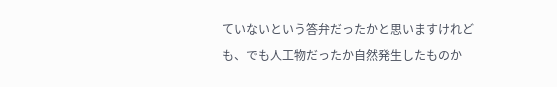ていないという答弁だったかと思いますけれども、でも人工物だったか自然発生したものか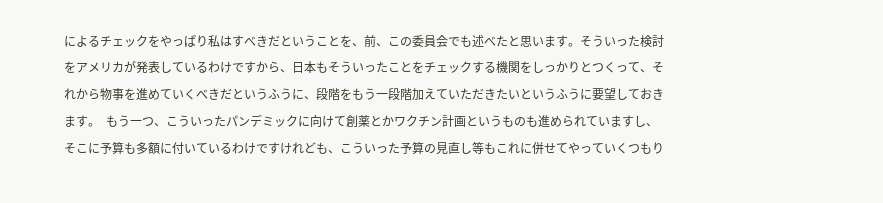によるチェックをやっぱり私はすべきだということを、前、この委員会でも述べたと思います。そういった検討をアメリカが発表しているわけですから、日本もそういったことをチェックする機関をしっかりとつくって、それから物事を進めていくべきだというふうに、段階をもう一段階加えていただきたいというふうに要望しておきます。  もう一つ、こういったパンデミックに向けて創薬とかワクチン計画というものも進められていますし、そこに予算も多額に付いているわけですけれども、こういった予算の見直し等もこれに併せてやっていくつもり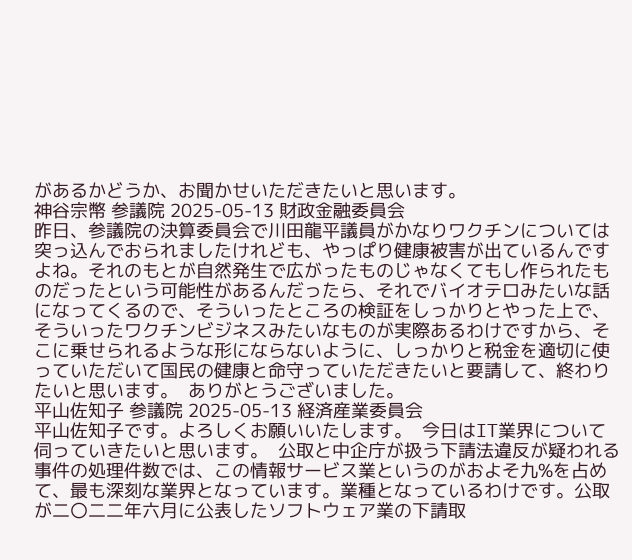があるかどうか、お聞かせいただきたいと思います。
神谷宗幣 参議院 2025-05-13 財政金融委員会
昨日、参議院の決算委員会で川田龍平議員がかなりワクチンについては突っ込んでおられましたけれども、やっぱり健康被害が出ているんですよね。それのもとが自然発生で広がったものじゃなくてもし作られたものだったという可能性があるんだったら、それでバイオテロみたいな話になってくるので、そういったところの検証をしっかりとやった上で、そういったワクチンビジネスみたいなものが実際あるわけですから、そこに乗せられるような形にならないように、しっかりと税金を適切に使っていただいて国民の健康と命守っていただきたいと要請して、終わりたいと思います。  ありがとうございました。
平山佐知子 参議院 2025-05-13 経済産業委員会
平山佐知子です。よろしくお願いいたします。  今日はIT業界について伺っていきたいと思います。  公取と中企庁が扱う下請法違反が疑われる事件の処理件数では、この情報サービス業というのがおよそ九%を占めて、最も深刻な業界となっています。業種となっているわけです。公取が二〇二二年六月に公表したソフトウェア業の下請取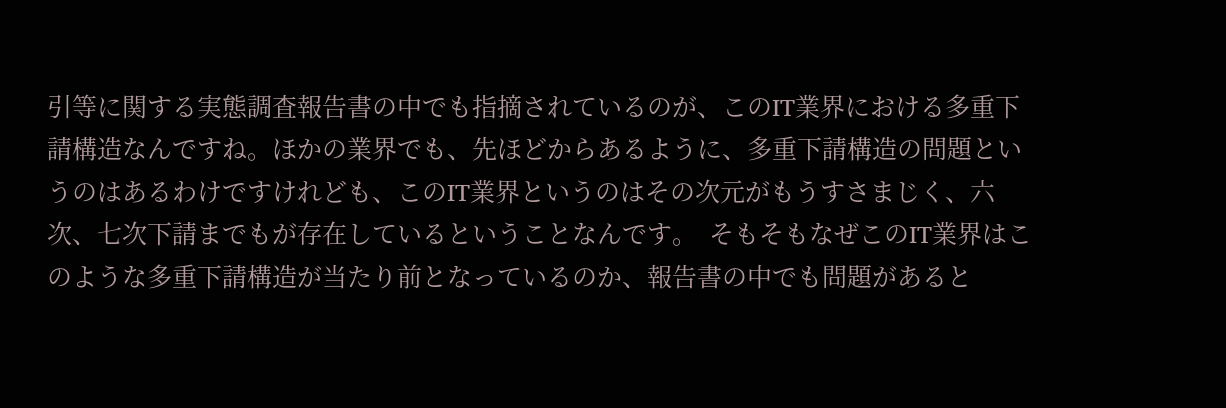引等に関する実態調査報告書の中でも指摘されているのが、このIT業界における多重下請構造なんですね。ほかの業界でも、先ほどからあるように、多重下請構造の問題というのはあるわけですけれども、このIT業界というのはその次元がもうすさまじく、六次、七次下請までもが存在しているということなんです。  そもそもなぜこのIT業界はこのような多重下請構造が当たり前となっているのか、報告書の中でも問題があると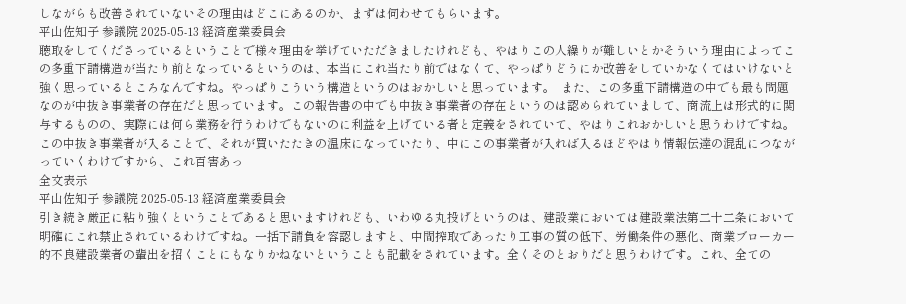しながらも改善されていないその理由はどこにあるのか、まずは伺わせてもらいます。
平山佐知子 参議院 2025-05-13 経済産業委員会
聴取をしてくださっているということで様々理由を挙げていただきましたけれども、やはりこの人繰りが難しいとかそういう理由によってこの多重下請構造が当たり前となっているというのは、本当にこれ当たり前ではなくて、やっぱりどうにか改善をしていかなくてはいけないと強く思っているところなんですね。やっぱりこういう構造というのはおかしいと思っています。  また、この多重下請構造の中でも最も問題なのが中抜き事業者の存在だと思っています。この報告書の中でも中抜き事業者の存在というのは認められていまして、商流上は形式的に関与するものの、実際には何ら業務を行うわけでもないのに利益を上げている者と定義をされていて、やはりこれおかしいと思うわけですね。  この中抜き事業者が入ることで、それが買いたたきの温床になっていたり、中にこの事業者が入れば入るほどやはり情報伝達の混乱につながっていくわけですから、これ百害あっ
全文表示
平山佐知子 参議院 2025-05-13 経済産業委員会
引き続き厳正に粘り強くということであると思いますけれども、いわゆる丸投げというのは、建設業においては建設業法第二十二条において明確にこれ禁止されているわけですね。一括下請負を容認しますと、中間搾取であったり工事の質の低下、労働条件の悪化、商業ブローカー的不良建設業者の輩出を招くことにもなりかねないということも記載をされています。全くそのとおりだと思うわけです。これ、全ての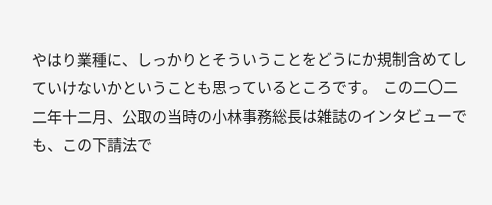やはり業種に、しっかりとそういうことをどうにか規制含めてしていけないかということも思っているところです。  この二〇二二年十二月、公取の当時の小林事務総長は雑誌のインタビューでも、この下請法で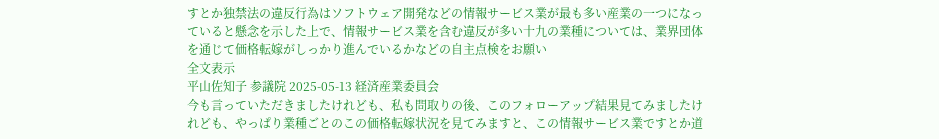すとか独禁法の違反行為はソフトウェア開発などの情報サービス業が最も多い産業の一つになっていると懸念を示した上で、情報サービス業を含む違反が多い十九の業種については、業界団体を通じて価格転嫁がしっかり進んでいるかなどの自主点検をお願い
全文表示
平山佐知子 参議院 2025-05-13 経済産業委員会
今も言っていただきましたけれども、私も問取りの後、このフォローアップ結果見てみましたけれども、やっぱり業種ごとのこの価格転嫁状況を見てみますと、この情報サービス業ですとか道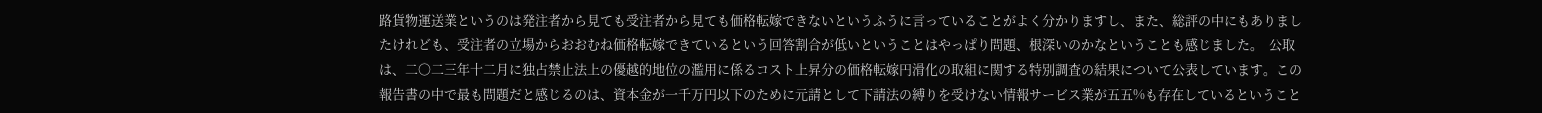路貨物運送業というのは発注者から見ても受注者から見ても価格転嫁できないというふうに言っていることがよく分かりますし、また、総評の中にもありましたけれども、受注者の立場からおおむね価格転嫁できているという回答割合が低いということはやっぱり問題、根深いのかなということも感じました。  公取は、二〇二三年十二月に独占禁止法上の優越的地位の濫用に係るコスト上昇分の価格転嫁円滑化の取組に関する特別調査の結果について公表しています。この報告書の中で最も問題だと感じるのは、資本金が一千万円以下のために元請として下請法の縛りを受けない情報サービス業が五五%も存在しているということ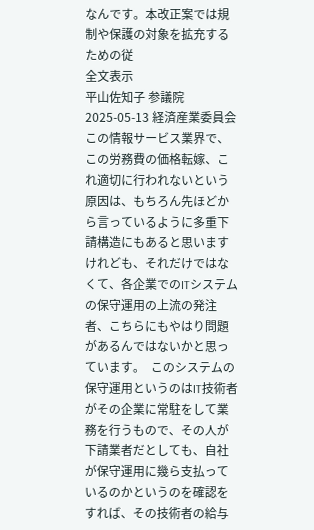なんです。本改正案では規制や保護の対象を拡充するための従
全文表示
平山佐知子 参議院 2025-05-13 経済産業委員会
この情報サービス業界で、この労務費の価格転嫁、これ適切に行われないという原因は、もちろん先ほどから言っているように多重下請構造にもあると思いますけれども、それだけではなくて、各企業でのITシステムの保守運用の上流の発注者、こちらにもやはり問題があるんではないかと思っています。  このシステムの保守運用というのはIT技術者がその企業に常駐をして業務を行うもので、その人が下請業者だとしても、自社が保守運用に幾ら支払っているのかというのを確認をすれば、その技術者の給与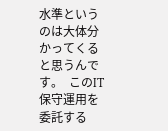水準というのは大体分かってくると思うんです。  このIT保守運用を委託する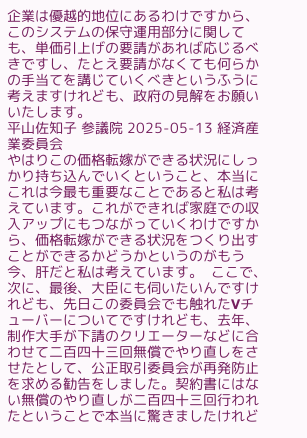企業は優越的地位にあるわけですから、このシステムの保守運用部分に関しても、単価引上げの要請があれば応じるべきですし、たとえ要請がなくても何らかの手当てを講じていくべきというふうに考えますけれども、政府の見解をお願いいたします。
平山佐知子 参議院 2025-05-13 経済産業委員会
やはりこの価格転嫁ができる状況にしっかり持ち込んでいくということ、本当にこれは今最も重要なことであると私は考えています。これができれば家庭での収入アップにもつながっていくわけですから、価格転嫁ができる状況をつくり出すことができるかどうかというのがもう今、肝だと私は考えています。  ここで、次に、最後、大臣にも伺いたいんですけれども、先日この委員会でも触れたVチューバーについてですけれども、去年、制作大手が下請のクリエーターなどに合わせて二百四十三回無償でやり直しをさせたとして、公正取引委員会が再発防止を求める勧告をしました。契約書にはない無償のやり直しが二百四十三回行われたということで本当に驚きましたけれど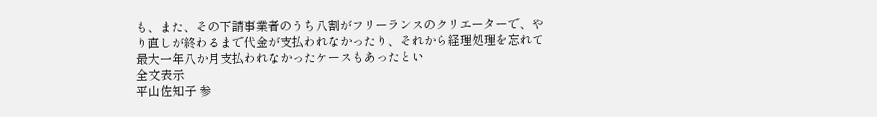も、また、その下請事業者のうち八割がフリーランスのクリエーターで、やり直しが終わるまで代金が支払われなかったり、それから経理処理を忘れて最大一年八か月支払われなかったケースもあったとい
全文表示
平山佐知子 参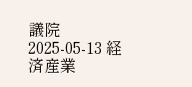議院 2025-05-13 経済産業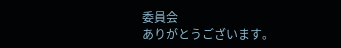委員会
ありがとうございます。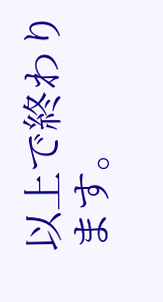以上で終わります。